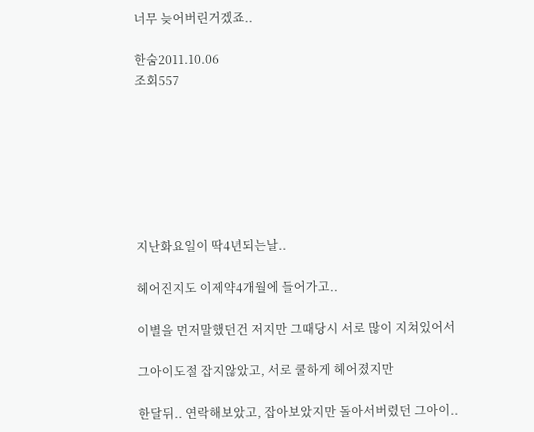너무 늦어버린거겠죠..

한숨2011.10.06
조회557







지난화요일이 딱4년되는날..

헤어진지도 이제약4개월에 들어가고..

이별을 먼저말했던건 저지만 그때당시 서로 많이 지쳐있어서

그아이도절 잡지않았고, 서로 쿨하게 헤어졌지만

한달뒤.. 연락해보았고, 잡아보았지만 돌아서버렸던 그아이..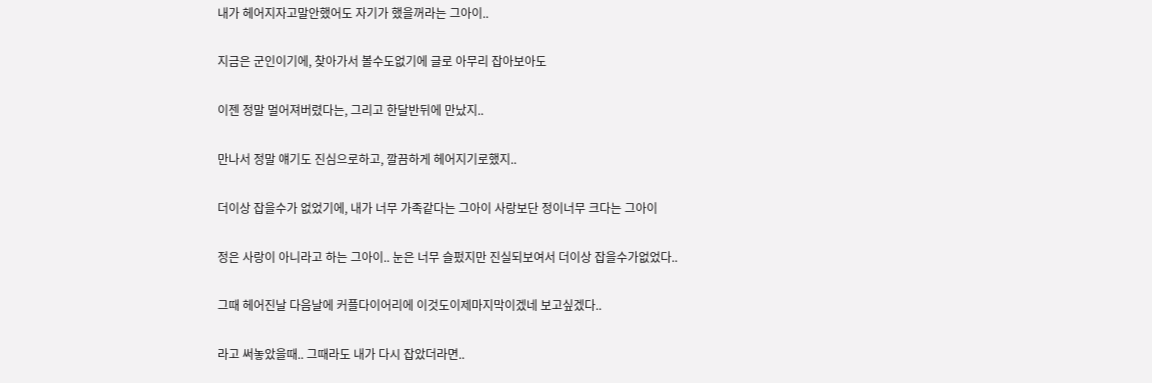내가 헤어지자고말안했어도 자기가 했을꺼라는 그아이..

지금은 군인이기에, 찾아가서 볼수도없기에 글로 아무리 잡아보아도

이젠 정말 멀어져버렸다는, 그리고 한달반뒤에 만났지..

만나서 정말 얘기도 진심으로하고, 깔끔하게 헤어지기로했지..

더이상 잡을수가 없었기에, 내가 너무 가족같다는 그아이 사랑보단 정이너무 크다는 그아이

정은 사랑이 아니라고 하는 그아이.. 눈은 너무 슬펐지만 진실되보여서 더이상 잡을수가없었다..

그때 헤어진날 다음날에 커플다이어리에 이것도이제마지막이겠네 보고싶겠다..

라고 써놓았을때.. 그때라도 내가 다시 잡았더라면..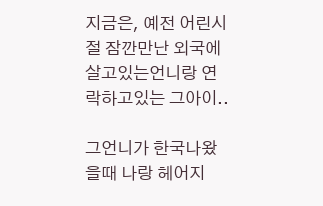지금은, 예전 어린시절 잠깐만난 외국에 살고있는언니랑 연락하고있는 그아이..

그언니가 한국나왔을때 나랑 헤어지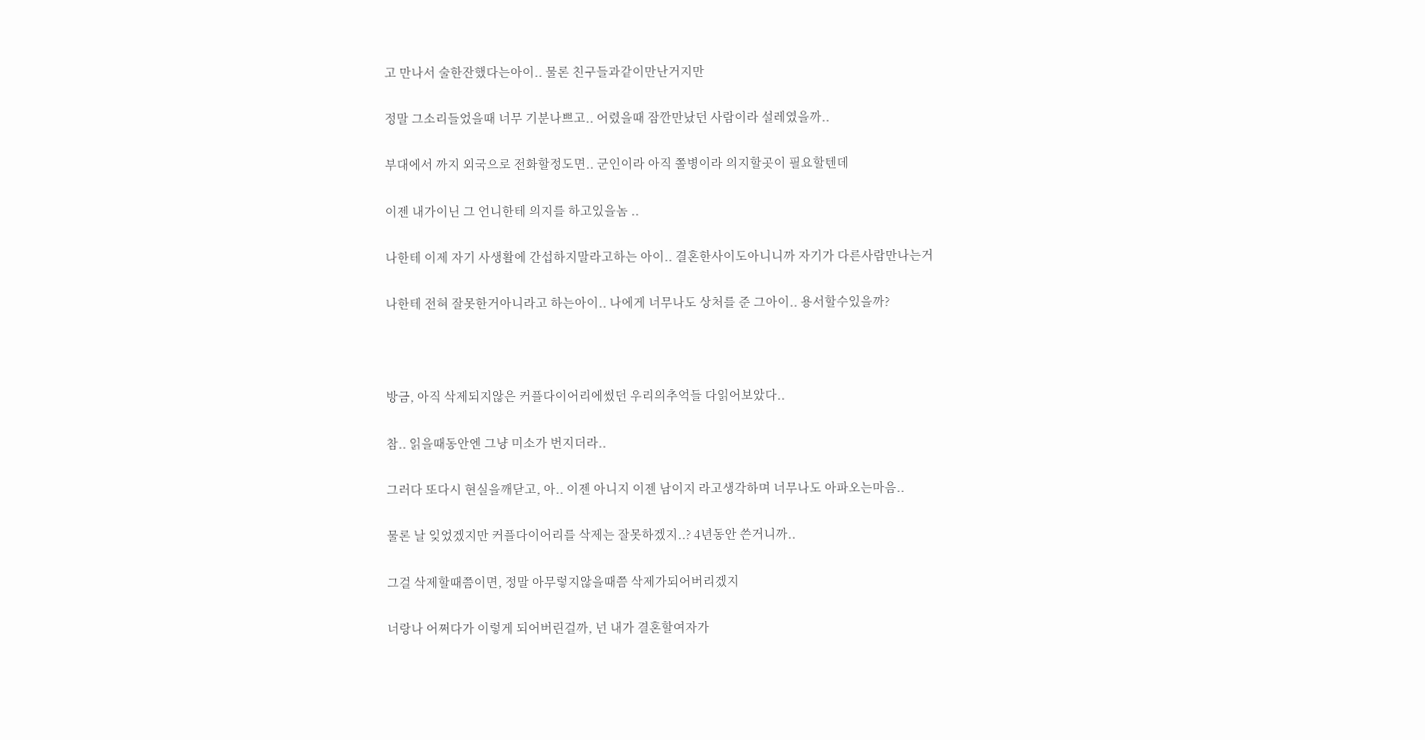고 만나서 술한잔했다는아이.. 물론 친구들과같이만난거지만

정말 그소리들었을때 너무 기분나쁘고.. 어렸을때 잠깐만났던 사람이라 설레였을까..

부대에서 까지 외국으로 전화할정도면.. 군인이라 아직 쫄병이라 의지할곳이 필요할텐데

이젠 내가이닌 그 언니한테 의지를 하고있을놈 ..

나한테 이제 자기 사생활에 간섭하지말라고하는 아이.. 결혼한사이도아니니까 자기가 다른사람만나는거

나한테 전혀 잘못한거아니라고 하는아이.. 나에게 너무나도 상처를 준 그아이.. 용서할수있을까?



방금, 아직 삭제되지않은 커플다이어리에썼던 우리의추억들 다읽어보았다..

참.. 읽을때동안엔 그냥 미소가 번지더라..

그러다 또다시 현실을깨닫고, 아.. 이젠 아니지 이젠 남이지 라고생각하며 너무나도 아파오는마음..

물론 날 잊었겠지만 커플다이어리를 삭제는 잘못하겠지..? 4년동안 쓴거니까..

그걸 삭제할때쯤이면, 정말 아무렇지않을때쯤 삭제가되어버리겠지

너랑나 어쩌다가 이렇게 되어버린걸까, 넌 내가 결혼할여자가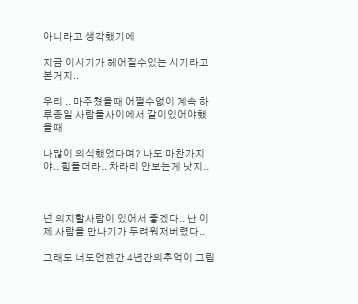아니라고 생각했기에

지금 이시기가 헤어질수있는 시기라고 본거지..

우리 .. 마주쳤을때 어쩔수없이 계속 하루종일 사람들사이에서 같이있어야했을때

나많이 의식했었다며? 나도 마찬가지야.. 힘들더라.. 차라리 안보는게 낫지..



넌 의지할사람이 있어서 좋겠다.. 난 이제 사람을 만나기가 두려워저버렸다..

그래도 너도언젠간 4년간의추억이 그립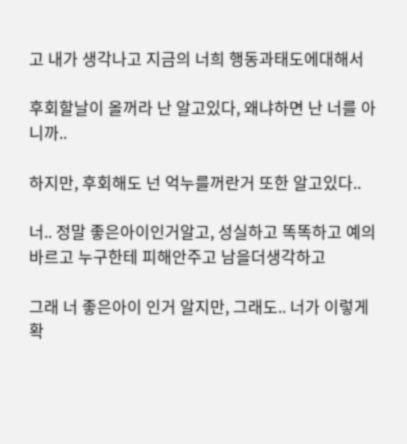고 내가 생각나고 지금의 너희 행동과태도에대해서

후회할날이 올꺼라 난 알고있다, 왜냐하면 난 너를 아니까..

하지만, 후회해도 넌 억누를꺼란거 또한 알고있다..

너.. 정말 좋은아이인거알고, 성실하고 똑똑하고 예의바르고 누구한테 피해안주고 남을더생각하고

그래 너 좋은아이 인거 알지만, 그래도.. 너가 이렇게 확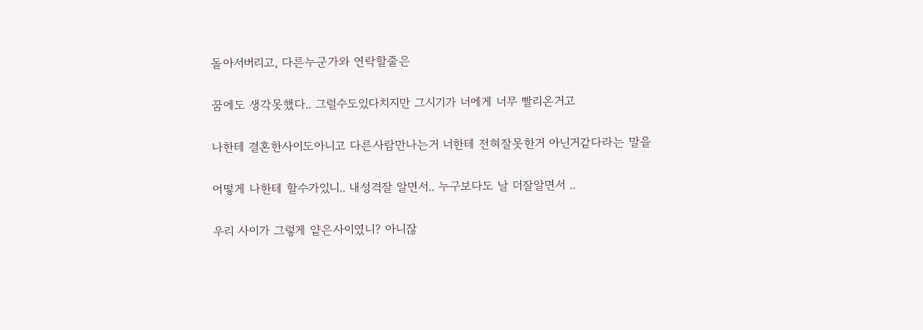돌아서버리고, 다른누군가와 연락할줄은

꿈에도 생각못했다.. 그럴수도있다치지만 그시기가 너에게 너무 빨리온거고

나한테 결혼한사이도아니고 다른사람만나는거 너한테 전혀잘못한거 아닌거같다라는 말을

어떻게 나한테 할수가있니.. 내성격잘 알면서.. 누구보다도 날 더잘알면서 ..

우리 사이가 그렇게 얕은사이였니? 아니잖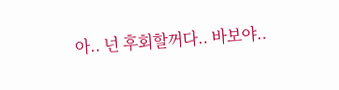아.. 넌 후회할꺼다.. 바보야..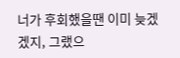너가 후회했을땐 이미 늦겠겠지, 그랬으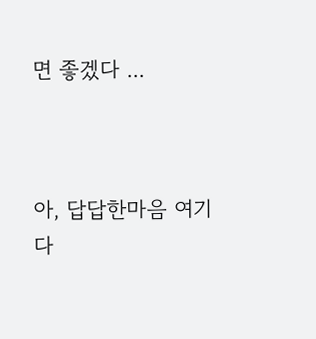면 좋겠다 ...



아, 답답한마음 여기다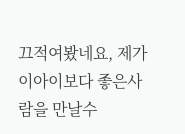끄적여봤네요, 제가 이아이보다 좋은사람을 만날수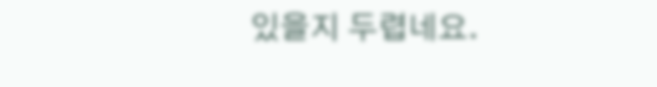있을지 두렵네요.